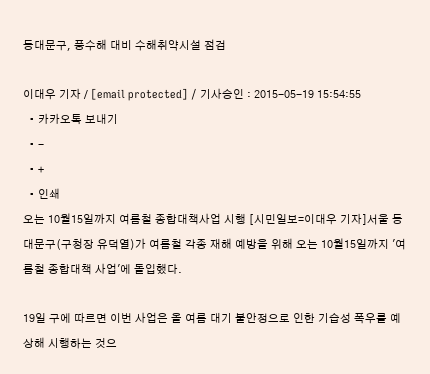동대문구, 풍수해 대비 수해취약시설 점검

이대우 기자 / [email protected] / 기사승인 : 2015-05-19 15:54:55
  • 카카오톡 보내기
  • -
  • +
  • 인쇄
오는 10월15일까지 여름철 종합대책사업 시행 [시민일보=이대우 기자]서울 동대문구(구청장 유덕열)가 여름철 각종 재해 예방을 위해 오는 10월15일까지 '여름철 종합대책 사업'에 돌입했다.

19일 구에 따르면 이번 사업은 올 여름 대기 불안정으로 인한 기습성 폭우를 예상해 시행하는 것으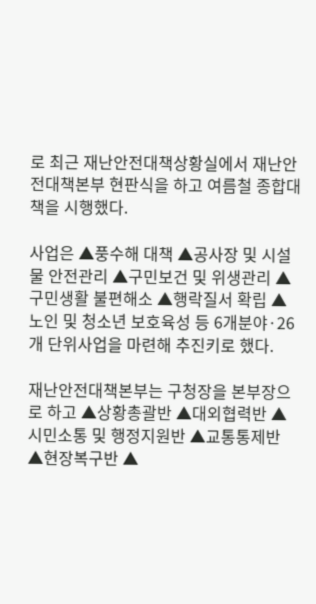로 최근 재난안전대책상황실에서 재난안전대책본부 현판식을 하고 여름철 종합대책을 시행했다.

사업은 ▲풍수해 대책 ▲공사장 및 시설물 안전관리 ▲구민보건 및 위생관리 ▲구민생활 불편해소 ▲행락질서 확립 ▲노인 및 청소년 보호육성 등 6개분야·26개 단위사업을 마련해 추진키로 했다.

재난안전대책본부는 구청장을 본부장으로 하고 ▲상황총괄반 ▲대외협력반 ▲시민소통 및 행정지원반 ▲교통통제반 ▲현장복구반 ▲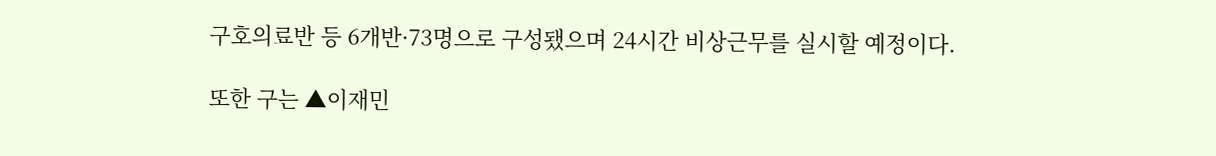구호의료반 등 6개반·73명으로 구성됐으며 24시간 비상근무를 실시할 예정이다.

또한 구는 ▲이재민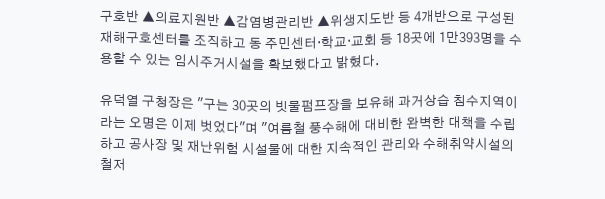구호반 ▲의료지원반 ▲감염병관리반 ▲위생지도반 등 4개반으로 구성된 재해구호센터를 조직하고 동 주민센터·학교·교회 등 18곳에 1만393명을 수용할 수 있는 임시주거시설을 확보했다고 밝혔다.

유덕열 구청장은 "구는 30곳의 빗물펌프장을 보유해 과거상습 침수지역이라는 오명은 이제 벗었다"며 "여름철 풍수해에 대비한 완벽한 대책을 수립하고 공사장 및 재난위험 시설물에 대한 지속적인 관리와 수해취약시설의 철저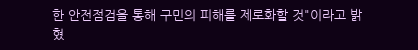한 안전점검을 통해 구민의 피해를 제로화할 것"이라고 밝혔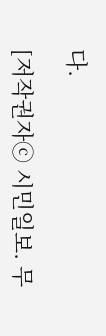다.

[저작권자ⓒ 시민일보. 무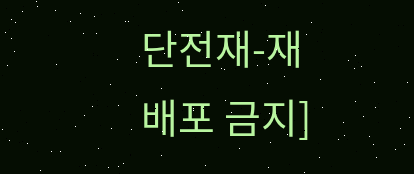단전재-재배포 금지]